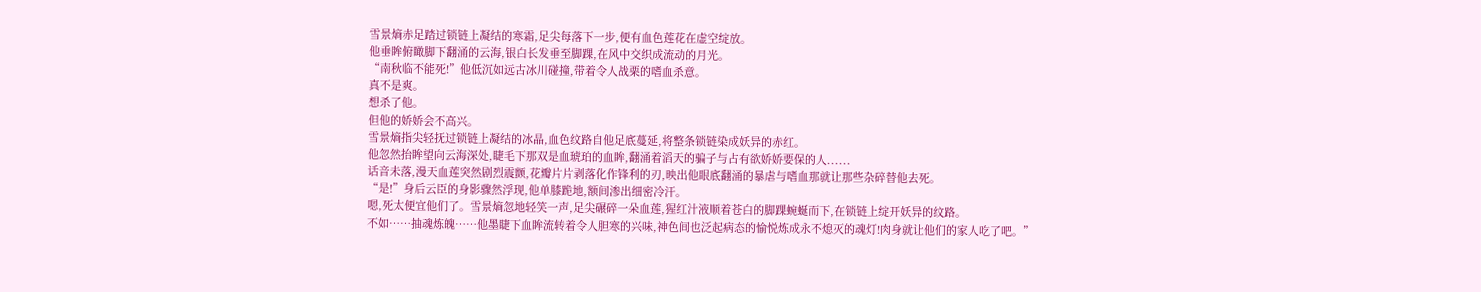雪景熵赤足踏过锁链上凝结的寒霜,足尖每落下一步,便有血色莲花在虚空绽放。
他垂眸俯瞰脚下翻涌的云海,银白长发垂至脚踝,在风中交织成流动的月光。
“南秋临不能死!”他低沉如远古冰川碰撞,带着令人战栗的嗜血杀意。
真不是爽。
想杀了他。
但他的娇娇会不高兴。
雪景熵指尖轻抚过锁链上凝结的冰晶,血色纹路自他足底蔓延,将整条锁链染成妖异的赤红。
他忽然抬眸望向云海深处,睫毛下那双是血琥珀的血眸,翻涌着滔天的骗子与占有欲娇娇要保的人......
话音未落,漫天血莲突然剧烈震颤,花瓣片片剥落化作锋利的刃,映出他眼底翻涌的暴虐与嗜血那就让那些杂碎替他去死。
“是!”身后云臣的身影骤然浮现,他单膝跪地,额间渗出细密冷汗。
嗯,死太便宜他们了。雪景熵忽地轻笑一声,足尖碾碎一朵血莲,猩红汁液顺着苍白的脚踝蜿蜒而下,在锁链上绽开妖异的纹路。
不如……抽魂炼魄……他墨睫下血眸流转着令人胆寒的兴味,神色间也泛起病态的愉悦炼成永不熄灭的魂灯!肉身就让他们的家人吃了吧。”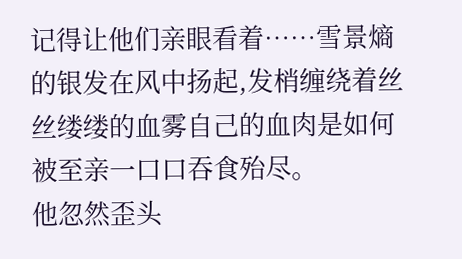记得让他们亲眼看着……雪景熵的银发在风中扬起,发梢缠绕着丝丝缕缕的血雾自己的血肉是如何被至亲一口口吞食殆尽。
他忽然歪头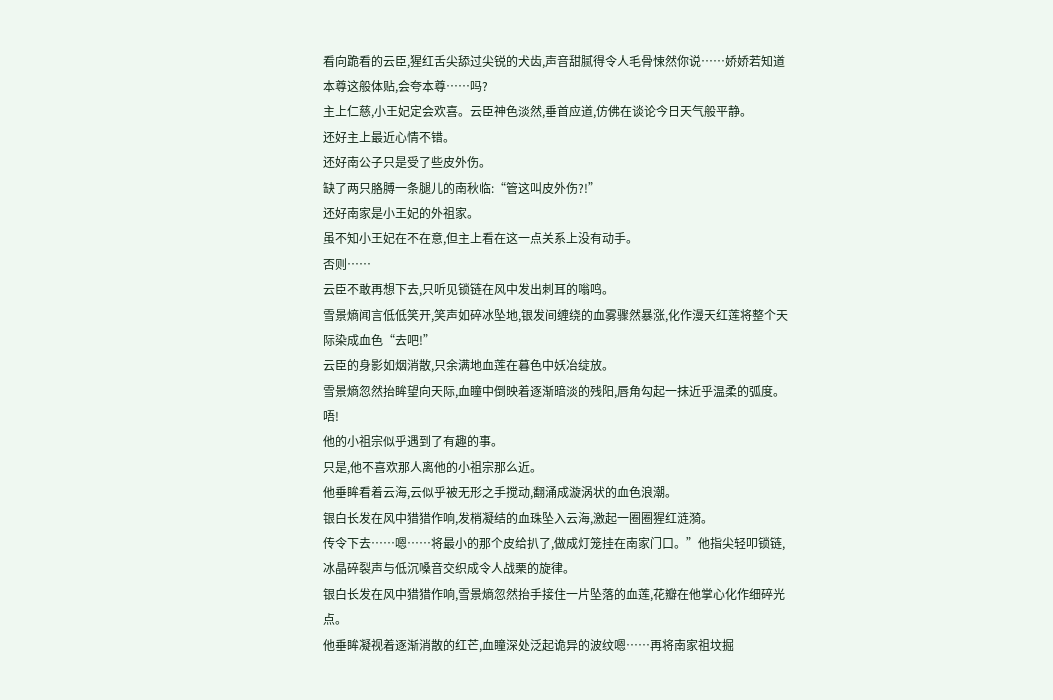看向跪看的云臣,猩红舌尖舔过尖锐的犬齿,声音甜腻得令人毛骨悚然你说……娇娇若知道本尊这般体贴,会夸本尊……吗?
主上仁慈,小王妃定会欢喜。云臣神色淡然,垂首应道,仿佛在谈论今日天气般平静。
还好主上最近心情不错。
还好南公子只是受了些皮外伤。
缺了两只胳膊一条腿儿的南秋临:“管这叫皮外伤?!”
还好南家是小王妃的外祖家。
虽不知小王妃在不在意,但主上看在这一点关系上没有动手。
否则……
云臣不敢再想下去,只听见锁链在风中发出刺耳的嗡鸣。
雪景熵闻言低低笑开,笑声如碎冰坠地,银发间缠绕的血雾骤然暴涨,化作漫天红莲将整个天际染成血色“去吧!”
云臣的身影如烟消散,只余满地血莲在暮色中妖冶绽放。
雪景熵忽然抬眸望向天际,血瞳中倒映着逐渐暗淡的残阳,唇角勾起一抹近乎温柔的弧度。
唔!
他的小祖宗似乎遇到了有趣的事。
只是,他不喜欢那人离他的小祖宗那么近。
他垂眸看着云海,云似乎被无形之手搅动,翻涌成漩涡状的血色浪潮。
银白长发在风中猎猎作响,发梢凝结的血珠坠入云海,激起一圈圈猩红涟漪。
传令下去……嗯……将最小的那个皮给扒了,做成灯笼挂在南家门口。”他指尖轻叩锁链,冰晶碎裂声与低沉嗓音交织成令人战栗的旋律。
银白长发在风中猎猎作响,雪景熵忽然抬手接住一片坠落的血莲,花瓣在他掌心化作细碎光点。
他垂眸凝视着逐渐消散的红芒,血瞳深处泛起诡异的波纹嗯……再将南家祖坟掘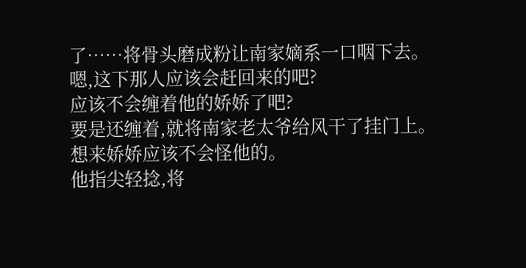了……将骨头磨成粉让南家嫡系一口咽下去。
嗯,这下那人应该会赶回来的吧?
应该不会缠着他的娇娇了吧?
要是还缠着,就将南家老太爷给风干了挂门上。
想来娇娇应该不会怪他的。
他指尖轻捻,将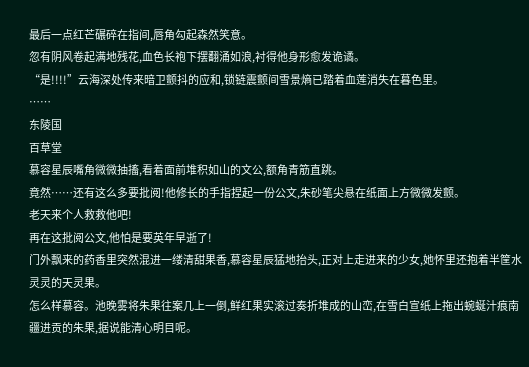最后一点红芒碾碎在指间,唇角勾起森然笑意。
忽有阴风卷起满地残花,血色长袍下摆翻涌如浪,衬得他身形愈发诡谲。
“是!!!!”云海深处传来暗卫颤抖的应和,锁链震颤间雪景熵已踏着血莲消失在暮色里。
……
东陵国
百草堂
慕容星辰嘴角微微抽搐,看着面前堆积如山的文公,额角青筋直跳。
竟然……还有这么多要批阅!他修长的手指捏起一份公文,朱砂笔尖悬在纸面上方微微发颤。
老天来个人救救他吧!
再在这批阅公文,他怕是要英年早逝了!
门外飘来的药香里突然混进一缕清甜果香,慕容星辰猛地抬头,正对上走进来的少女,她怀里还抱着半筐水灵灵的天灵果。
怎么样慕容。池晚雾将朱果往案几上一倒,鲜红果实滚过奏折堆成的山峦,在雪白宣纸上拖出蜿蜒汁痕南疆进贡的朱果,据说能清心明目呢。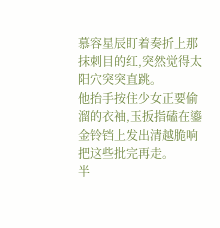慕容星辰盯着奏折上那抹刺目的红,突然觉得太阳穴突突直跳。
他抬手按住少女正要偷溜的衣袖,玉扳指磕在鎏金铃铛上发出清越脆响把这些批完再走。
半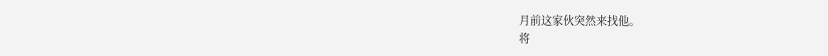月前这家伙突然来找他。
将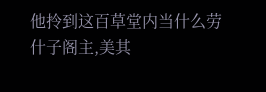他拎到这百草堂内当什么劳什子阁主,美其